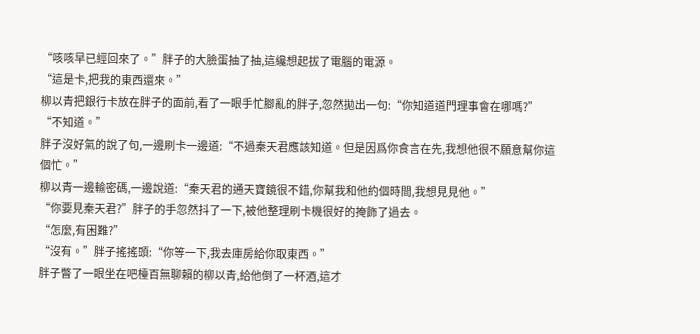“咳咳早已經回來了。”胖子的大臉蛋抽了抽,這纔想起拔了電腦的電源。
“這是卡,把我的東西還來。”
柳以青把銀行卡放在胖子的面前,看了一眼手忙腳亂的胖子,忽然拋出一句:“你知道道門理事會在哪嗎?”
“不知道。”
胖子沒好氣的說了句,一邊刷卡一邊道:“不過秦天君應該知道。但是因爲你食言在先,我想他很不願意幫你這個忙。”
柳以青一邊輸密碼,一邊說道:“秦天君的通天寶鏡很不錯,你幫我和他約個時間,我想見見他。”
“你要見秦天君?”胖子的手忽然抖了一下,被他整理刷卡機很好的掩飾了過去。
“怎麼,有困難?”
“沒有。”胖子搖搖頭:“你等一下,我去庫房給你取東西。”
胖子瞥了一眼坐在吧檯百無聊賴的柳以青,給他倒了一杯酒,這才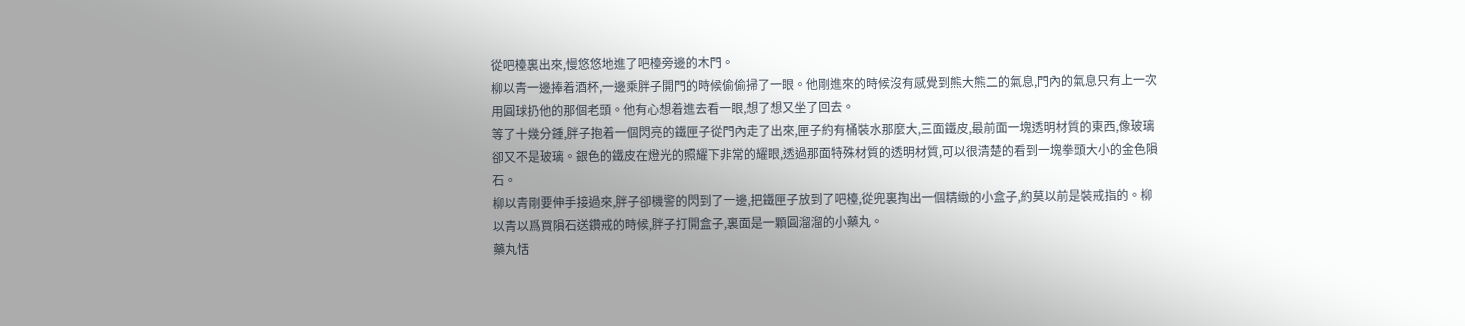從吧檯裏出來,慢悠悠地進了吧檯旁邊的木門。
柳以青一邊捧着酒杯,一邊乘胖子開門的時候偷偷掃了一眼。他剛進來的時候沒有感覺到熊大熊二的氣息,門內的氣息只有上一次用圓球扔他的那個老頭。他有心想着進去看一眼,想了想又坐了回去。
等了十幾分鍾,胖子抱着一個閃亮的鐵匣子從門內走了出來,匣子約有桶裝水那麼大,三面鐵皮,最前面一塊透明材質的東西,像玻璃卻又不是玻璃。銀色的鐵皮在燈光的照耀下非常的耀眼,透過那面特殊材質的透明材質,可以很清楚的看到一塊拳頭大小的金色隕石。
柳以青剛要伸手接過來,胖子卻機警的閃到了一邊,把鐵匣子放到了吧檯,從兜裏掏出一個精緻的小盒子,約莫以前是裝戒指的。柳以青以爲買隕石送鑽戒的時候,胖子打開盒子,裏面是一顆圓溜溜的小藥丸。
藥丸恬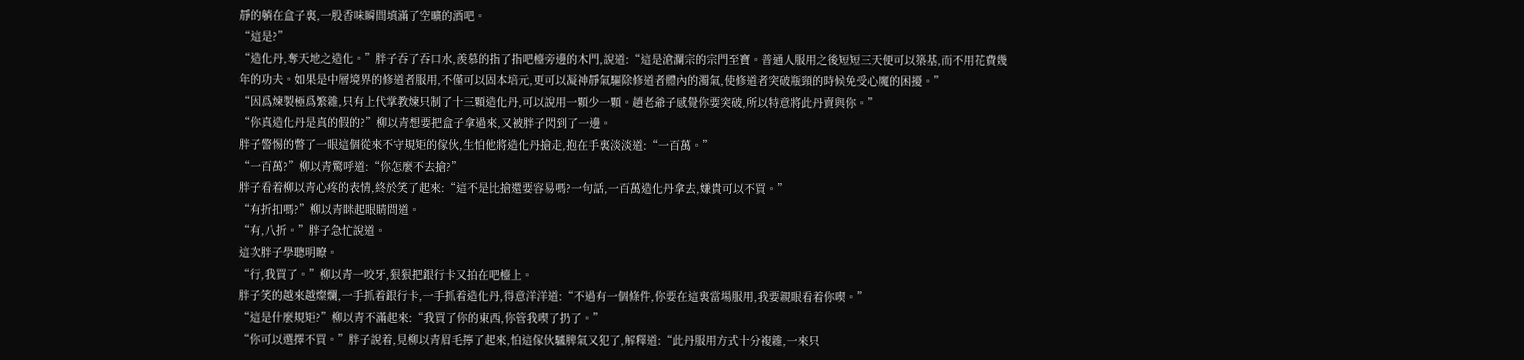靜的躺在盒子裏,一股香味瞬間填滿了空曠的酒吧。
“這是?”
“造化丹,奪天地之造化。”胖子吞了吞口水,羨慕的指了指吧檯旁邊的木門,說道:“這是滄瀾宗的宗門至寶。普通人服用之後短短三天便可以築基,而不用花費幾年的功夫。如果是中層境界的修道者服用,不僅可以固本培元,更可以凝神靜氣驅除修道者體內的濁氣,使修道者突破瓶頸的時候免受心魔的困擾。”
“因爲煉製極爲繁雜,只有上代掌教煉只制了十三顆造化丹,可以說用一顆少一顆。趙老爺子感覺你要突破,所以特意將此丹賣與你。”
“你真造化丹是真的假的?”柳以青想要把盒子拿過來,又被胖子閃到了一邊。
胖子警惕的瞥了一眼這個從來不守規矩的傢伙,生怕他將造化丹搶走,抱在手裏淡淡道:“一百萬。”
“一百萬?”柳以青驚呼道:“你怎麼不去搶?”
胖子看着柳以青心疼的表情,終於笑了起來:“這不是比搶還要容易嗎?一句話,一百萬造化丹拿去,嫌貴可以不買。”
“有折扣嗎?”柳以青眯起眼睛問道。
“有,八折。”胖子急忙說道。
這次胖子學聰明瞭。
“行,我買了。”柳以青一咬牙,狠狠把銀行卡又拍在吧檯上。
胖子笑的越來越燦爛,一手抓着銀行卡,一手抓着造化丹,得意洋洋道:“不過有一個條件,你要在這裏當場服用,我要親眼看着你喫。”
“這是什麼規矩?”柳以青不滿起來:“我買了你的東西,你管我喫了扔了。”
“你可以選擇不買。”胖子說着,見柳以青眉毛擰了起來,怕這傢伙驢脾氣又犯了,解釋道:“此丹服用方式十分複雜,一來只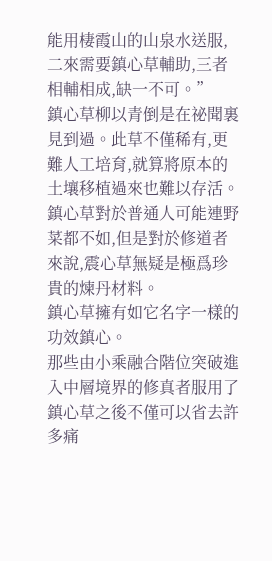能用棲霞山的山泉水送服,二來需要鎮心草輔助,三者相輔相成,缺一不可。”
鎮心草柳以青倒是在祕聞裏見到過。此草不僅稀有,更難人工培育,就算將原本的土壤移植過來也難以存活。鎮心草對於普通人可能連野菜都不如,但是對於修道者來說,震心草無疑是極爲珍貴的煉丹材料。
鎮心草擁有如它名字一樣的功效鎮心。
那些由小乘融合階位突破進入中層境界的修真者服用了鎮心草之後不僅可以省去許多痛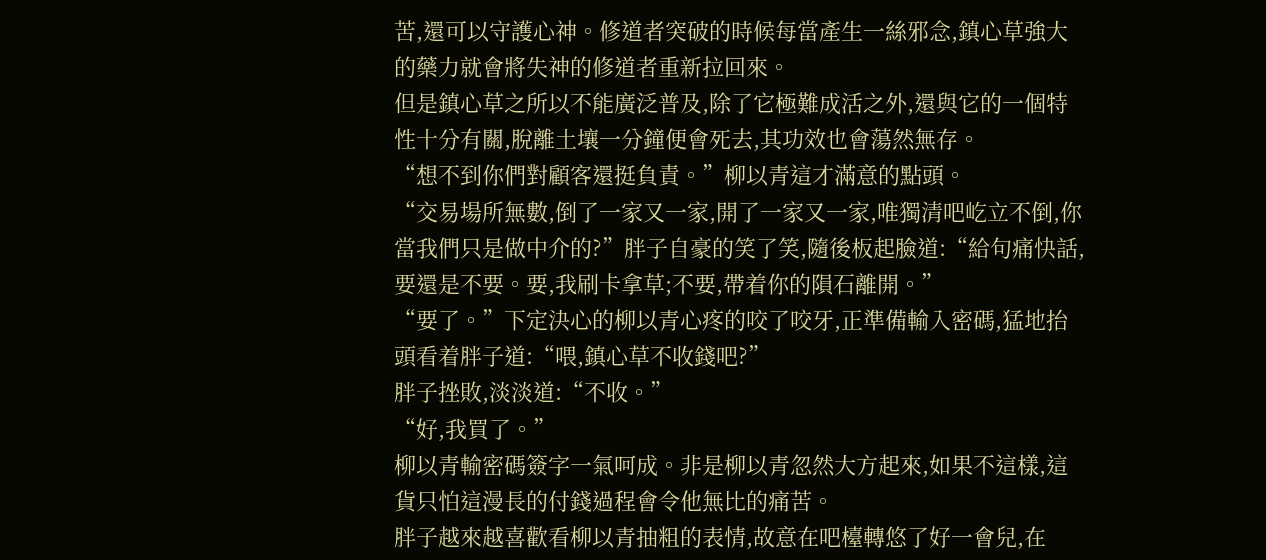苦,還可以守護心神。修道者突破的時候每當產生一絲邪念,鎮心草強大的藥力就會將失神的修道者重新拉回來。
但是鎮心草之所以不能廣泛普及,除了它極難成活之外,還與它的一個特性十分有關,脫離土壤一分鐘便會死去,其功效也會蕩然無存。
“想不到你們對顧客還挺負責。”柳以青這才滿意的點頭。
“交易場所無數,倒了一家又一家,開了一家又一家,唯獨清吧屹立不倒,你當我們只是做中介的?”胖子自豪的笑了笑,隨後板起臉道:“給句痛快話,要還是不要。要,我刷卡拿草;不要,帶着你的隕石離開。”
“要了。”下定決心的柳以青心疼的咬了咬牙,正準備輸入密碼,猛地抬頭看着胖子道:“喂,鎮心草不收錢吧?”
胖子挫敗,淡淡道:“不收。”
“好,我買了。”
柳以青輸密碼簽字一氣呵成。非是柳以青忽然大方起來,如果不這樣,這貨只怕這漫長的付錢過程會令他無比的痛苦。
胖子越來越喜歡看柳以青抽粗的表情,故意在吧檯轉悠了好一會兒,在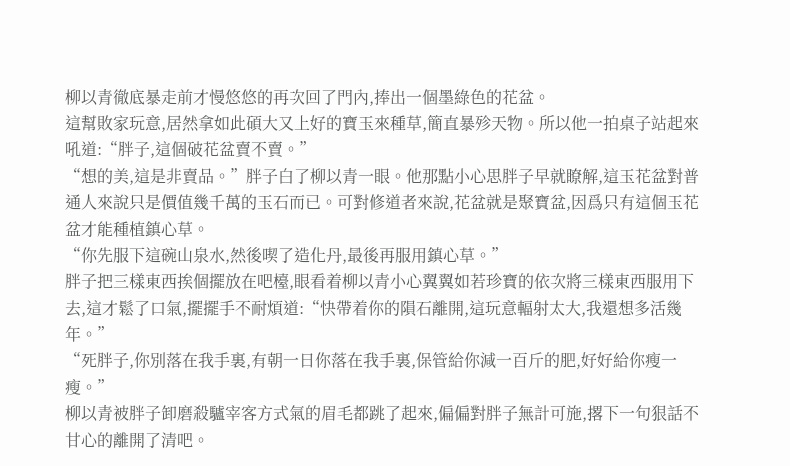柳以青徹底暴走前才慢悠悠的再次回了門內,捧出一個墨綠色的花盆。
這幫敗家玩意,居然拿如此碩大又上好的寶玉來種草,簡直暴殄天物。所以他一拍桌子站起來吼道:“胖子,這個破花盆賣不賣。”
“想的美,這是非賣品。”胖子白了柳以青一眼。他那點小心思胖子早就瞭解,這玉花盆對普通人來說只是價值幾千萬的玉石而已。可對修道者來說,花盆就是聚寶盆,因爲只有這個玉花盆才能種植鎮心草。
“你先服下這碗山泉水,然後喫了造化丹,最後再服用鎮心草。”
胖子把三樣東西挨個擺放在吧檯,眼看着柳以青小心翼翼如若珍寶的依次將三樣東西服用下去,這才鬆了口氣,擺擺手不耐煩道:“快帶着你的隕石離開,這玩意輻射太大,我還想多活幾年。”
“死胖子,你別落在我手裏,有朝一日你落在我手裏,保管給你減一百斤的肥,好好給你瘦一瘦。”
柳以青被胖子卸磨殺驢宰客方式氣的眉毛都跳了起來,偏偏對胖子無計可施,撂下一句狠話不甘心的離開了清吧。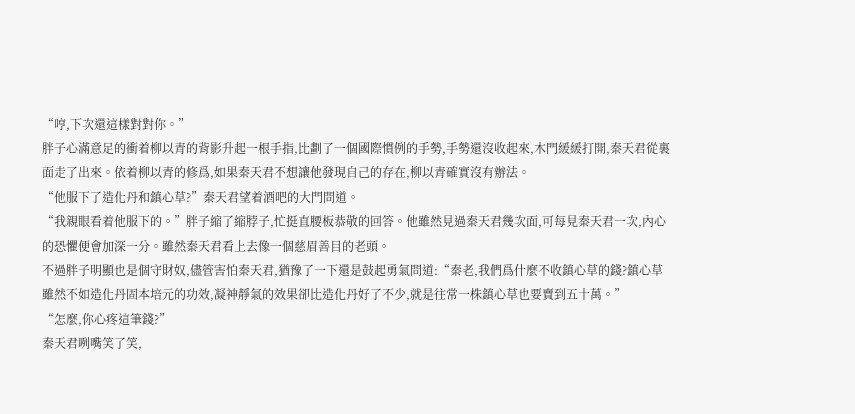“哼,下次還這樣對對你。”
胖子心滿意足的衝着柳以青的背影升起一根手指,比劃了一個國際慣例的手勢,手勢還沒收起來,木門緩緩打開,秦天君從裏面走了出來。依着柳以青的修爲,如果秦天君不想讓他發現自己的存在,柳以青確實沒有辦法。
“他服下了造化丹和鎮心草?”秦天君望着酒吧的大門問道。
“我親眼看着他服下的。”胖子縮了縮脖子,忙挺直腰板恭敬的回答。他雖然見過秦天君幾次面,可每見秦天君一次,內心的恐懼便會加深一分。雖然秦天君看上去像一個慈眉善目的老頭。
不過胖子明顯也是個守財奴,儘管害怕秦天君,猶豫了一下還是鼓起勇氣問道:“秦老,我們爲什麼不收鎮心草的錢?鎮心草雖然不如造化丹固本培元的功效,凝神靜氣的效果卻比造化丹好了不少,就是往常一株鎮心草也要賣到五十萬。”
“怎麼,你心疼這筆錢?”
秦天君咧嘴笑了笑,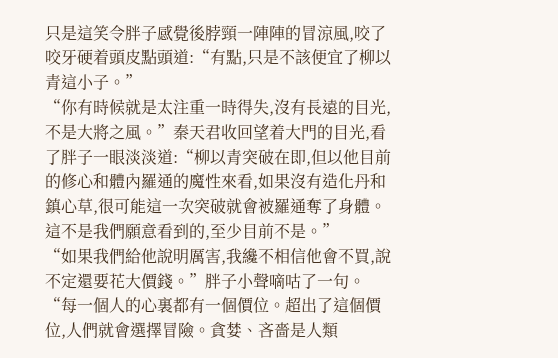只是這笑令胖子感覺後脖頸一陣陣的冒涼風,咬了咬牙硬着頭皮點頭道:“有點,只是不該便宜了柳以青這小子。”
“你有時候就是太注重一時得失,沒有長遠的目光,不是大將之風。”秦天君收回望着大門的目光,看了胖子一眼淡淡道:“柳以青突破在即,但以他目前的修心和體內羅通的魔性來看,如果沒有造化丹和鎮心草,很可能這一次突破就會被羅通奪了身體。這不是我們願意看到的,至少目前不是。”
“如果我們給他說明厲害,我纔不相信他會不買,說不定還要花大價錢。”胖子小聲嘀咕了一句。
“每一個人的心裏都有一個價位。超出了這個價位,人們就會選擇冒險。貪婪、吝嗇是人類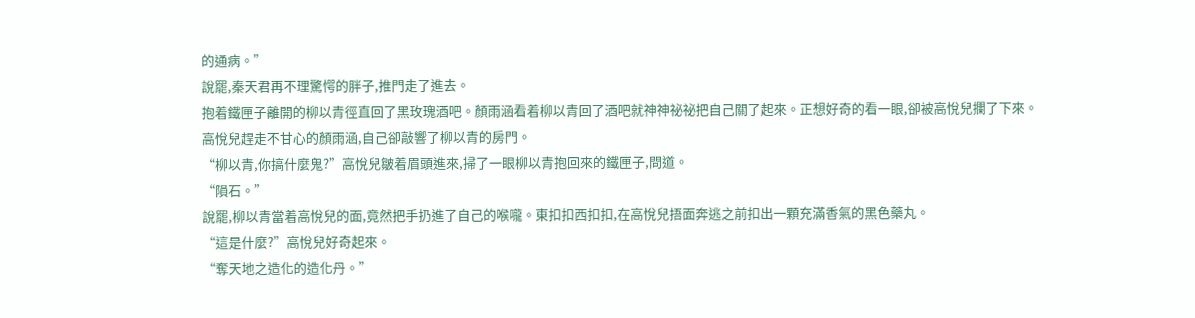的通病。”
說罷,秦天君再不理驚愕的胖子,推門走了進去。
抱着鐵匣子離開的柳以青徑直回了黑玫瑰酒吧。顏雨涵看着柳以青回了酒吧就神神祕祕把自己關了起來。正想好奇的看一眼,卻被高悅兒攔了下來。
高悅兒趕走不甘心的顏雨涵,自己卻敲響了柳以青的房門。
“柳以青,你搞什麼鬼?”高悅兒皺着眉頭進來,掃了一眼柳以青抱回來的鐵匣子,問道。
“隕石。”
說罷,柳以青當着高悅兒的面,竟然把手扔進了自己的喉嚨。東扣扣西扣扣,在高悅兒捂面奔逃之前扣出一顆充滿香氣的黑色藥丸。
“這是什麼?”高悅兒好奇起來。
“奪天地之造化的造化丹。”